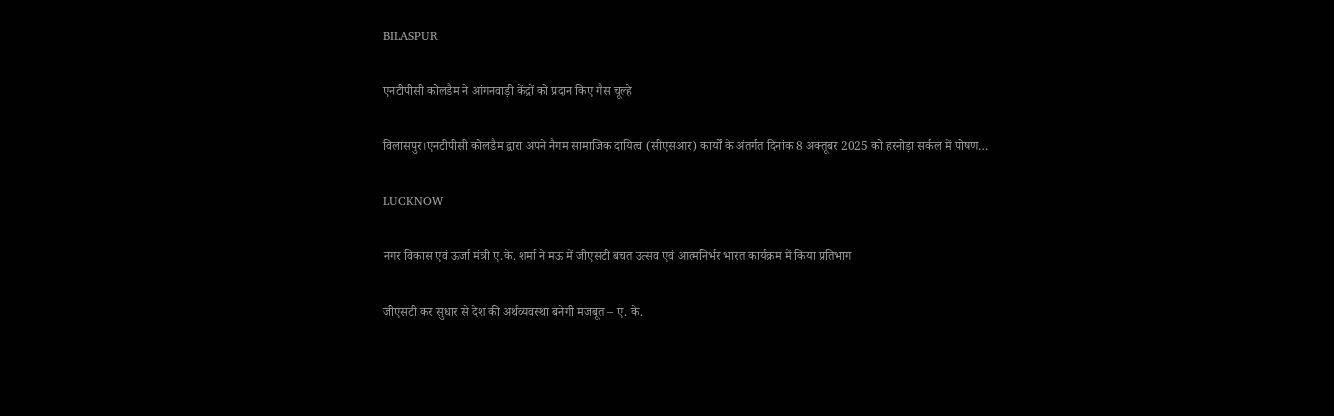BILASPUR

एनटीपीसी कोलडैम ने आंगनवाड़ी केंद्रों को प्रदान किए गैस चूल्हे

विलासपुर।एनटीपीसी कोलडैम द्वारा अपने नैगम सामाजिक दायित्व (सीएसआर) कार्यों के अंतर्गत दिनांक 8 अक्तूबर 2025 को हरनोड़ा सर्कल में पोषण…

LUCKNOW

नगर विकास एवं ऊर्जा मंत्री ए.के. शर्मा ने मऊ में जीएसटी बचत उत्सव एवं आत्मनिर्भर भारत कार्यक्रम में किया प्रतिभाग

जीएसटी कर सुधार से देश की अर्थव्यवस्था बनेगी मजबूत – ए. के.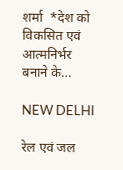शर्मा  *देश को विकसित एवं आत्मनिर्भर बनाने के…

NEW DELHI

रेल एवं जल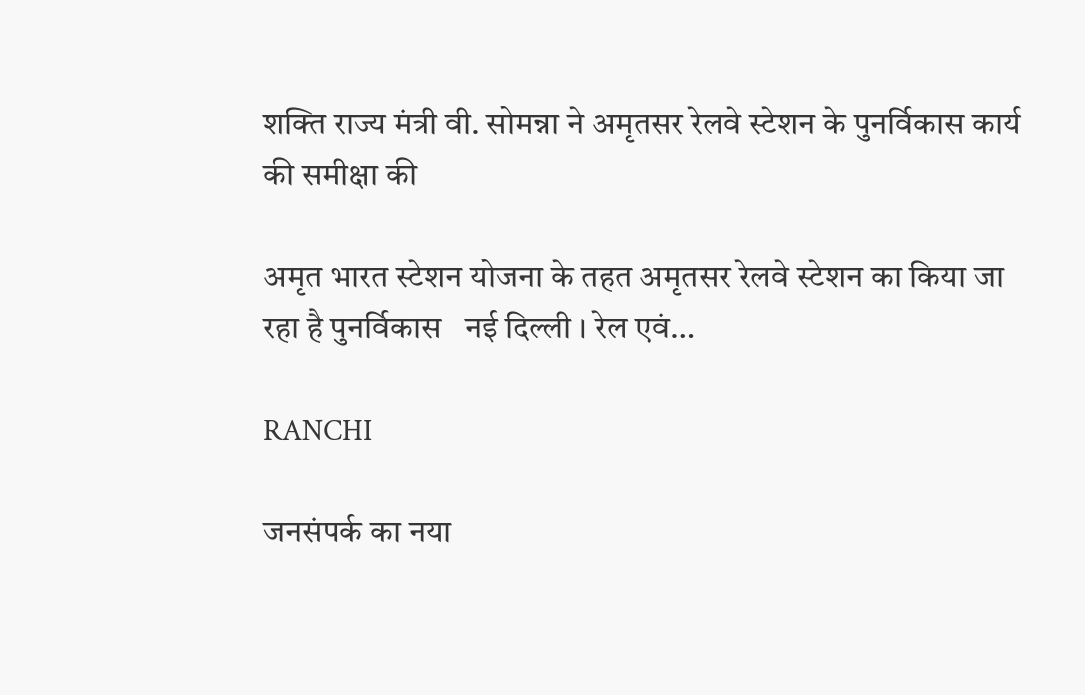शक्ति राज्य मंत्री वी. सोमन्ना ने अमृतसर रेलवे स्टेशन के पुनर्विकास कार्य की समीक्षा की

अमृत भारत स्टेशन योजना के तहत अमृतसर रेलवे स्टेशन का किया जा रहा है पुनर्विकास   नई दिल्ली । रेल एवं…

RANCHI

जनसंपर्क का नया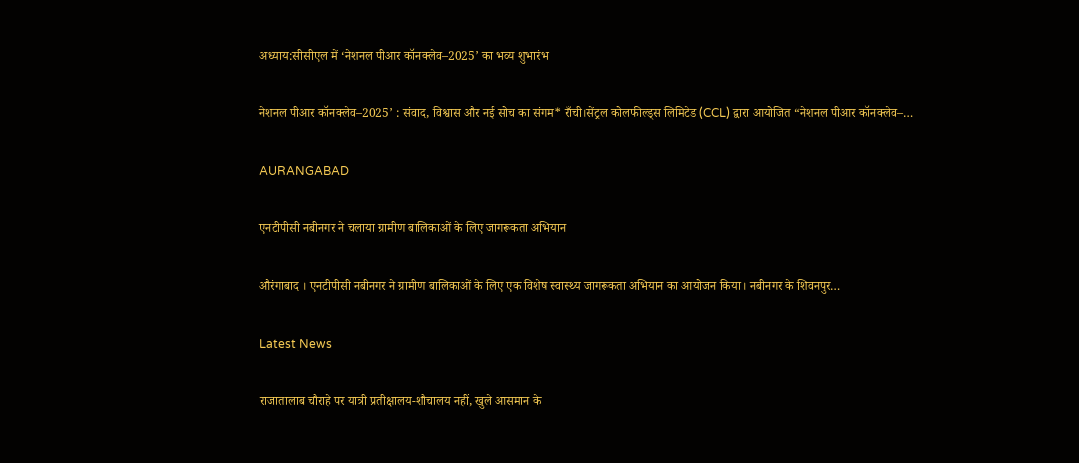अध्याय:सीसीएल में ‘नेशनल पीआर कॉनक्लेव–2025’ का भव्य शुभारंभ

नेशनल पीआर कॉनक्लेव–2025’ : संवाद, विश्वास और नई सोच का संगम* राँची।सेंट्रल कोलफील्ड्स लिमिटेड (CCL) द्वारा आयोजित “नेशनल पीआर कॉनक्लेव–…

AURANGABAD

एनटीपीसी नबीनगर ने चलाया ग्रामीण बालिकाओं के लिए जागरूकता अभियान

औरंगाबाद । एनटीपीसी नबीनगर ने ग्रामीण बालिकाओं के लिए एक विशेष स्वास्थ्य जागरूकता अभियान का आयोजन किया। नबीनगर के शिवनपुर…

Latest News

राजातालाब चौराहे पर यात्री प्रतीक्षालय-शौचालय नहीं, खुले आसमान के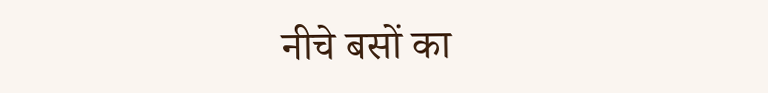नीचे बसों का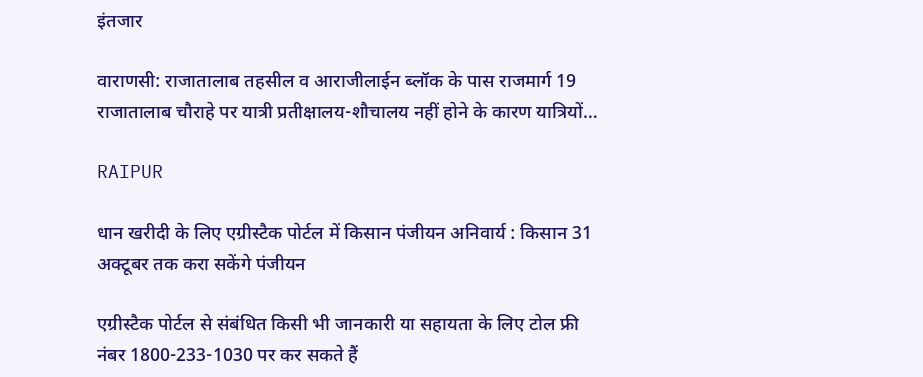इंतजार

वाराणसी: राजातालाब तहसील व आराजीलाईन ब्लॉक के पास राजमार्ग 19 राजातालाब चौराहे पर यात्री प्रतीक्षालय-शौचालय नहीं होने के कारण यात्रियों…

RAIPUR

धान खरीदी के लिए एग्रीस्टैक पोर्टल में किसान पंजीयन अनिवार्य : किसान 31 अक्टूबर तक करा सकेंगे पंजीयन

एग्रीस्टैक पोर्टल से संबंधित किसी भी जानकारी या सहायता के लिए टोल फ्री नंबर 1800-233-1030 पर कर सकते हैं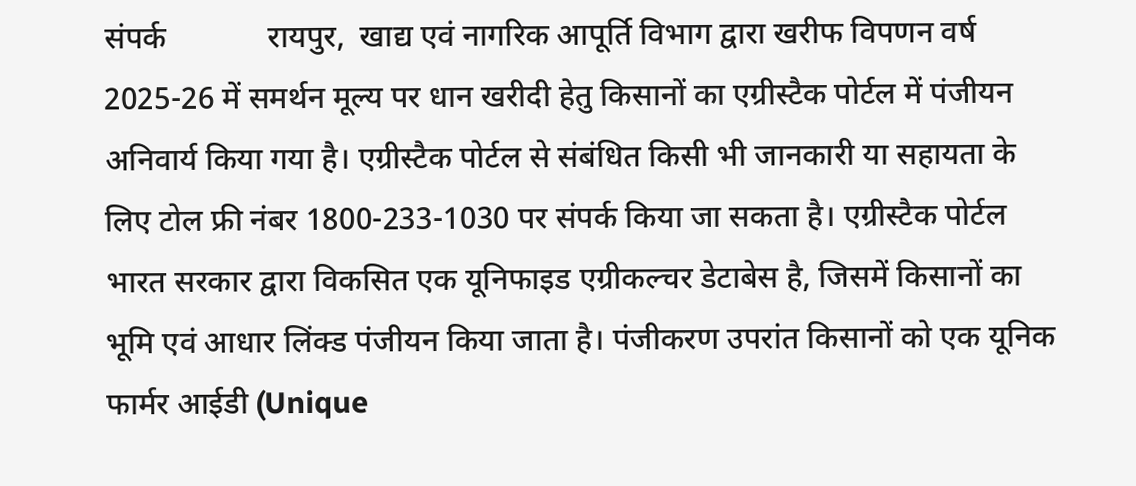संपर्क             रायपुर,  खाद्य एवं नागरिक आपूर्ति विभाग द्वारा खरीफ विपणन वर्ष 2025-26 में समर्थन मूल्य पर धान खरीदी हेतु किसानों का एग्रीस्टैक पोर्टल में पंजीयन अनिवार्य किया गया है। एग्रीस्टैक पोर्टल से संबंधित किसी भी जानकारी या सहायता के लिए टोल फ्री नंबर 1800-233-1030 पर संपर्क किया जा सकता है। एग्रीस्टैक पोर्टल भारत सरकार द्वारा विकसित एक यूनिफाइड एग्रीकल्चर डेटाबेस है, जिसमें किसानों का भूमि एवं आधार लिंक्ड पंजीयन किया जाता है। पंजीकरण उपरांत किसानों को एक यूनिक फार्मर आईडी (Unique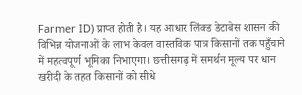Farmer ID) प्राप्त होती है। यह आधार लिंक्ड डेटाबेस शासन की विभिन्न योजनाओं के लाभ केवल वास्तविक पात्र किसानों तक पहुँचाने में महत्वपूर्ण भूमिका निभाएगा। छत्तीसगढ़ में समर्थन मूल्य पर धान खरीदी के तहत किसानों को सीधे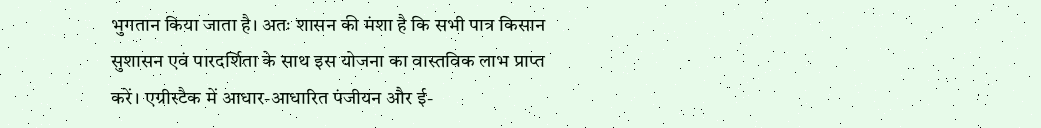भुगतान किया जाता है। अतः शासन की मंशा है कि सभी पात्र किसान सुशासन एवं पारदर्शिता के साथ इस योजना का वास्तविक लाभ प्राप्त करें। एग्रीस्टैक में आधार-आधारित पंजीयन और ई-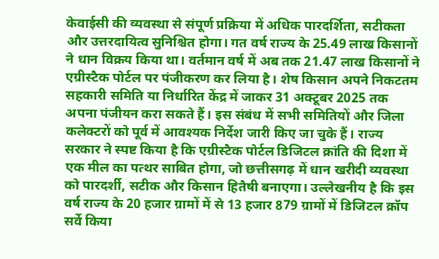केवाईसी की व्यवस्था से संपूर्ण प्रक्रिया में अधिक पारदर्शिता, सटीकता और उत्तरदायित्व सुनिश्चित होगा। गत वर्ष राज्य के 25.49 लाख किसानों ने धान विक्रय किया था। वर्तमान वर्ष में अब तक 21.47 लाख किसानों ने एग्रीस्टैक पोर्टल पर पंजीकरण कर लिया है। शेष किसान अपने निकटतम सहकारी समिति या निर्धारित केंद्र में जाकर 31 अक्टूबर 2025 तक अपना पंजीयन करा सकते हैं। इस संबंध में सभी समितियों और जिला कलेक्टरों को पूर्व में आवश्यक निर्देश जारी किए जा चुके हैं। राज्य सरकार ने स्पष्ट किया है कि एग्रीस्टैक पोर्टल डिजिटल क्रांति की दिशा में एक मील का पत्थर साबित होगा, जो छत्तीसगढ़ में धान खरीदी व्यवस्था को पारदर्शी, सटीक और किसान हितैषी बनाएगा। उल्लेखनीय है कि इस वर्ष राज्य के 20 हजार ग्रामों में से 13 हजार 879 ग्रामों में डिजिटल क्रॉप सर्वे किया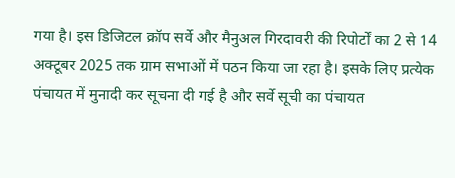गया है। इस डिजिटल क्रॉप सर्वे और मैनुअल गिरदावरी की रिपोर्टों का 2 से 14 अक्टूबर 2025 तक ग्राम सभाओं में पठन किया जा रहा है। इसके लिए प्रत्येक पंचायत में मुनादी कर सूचना दी गई है और सर्वे सूची का पंचायत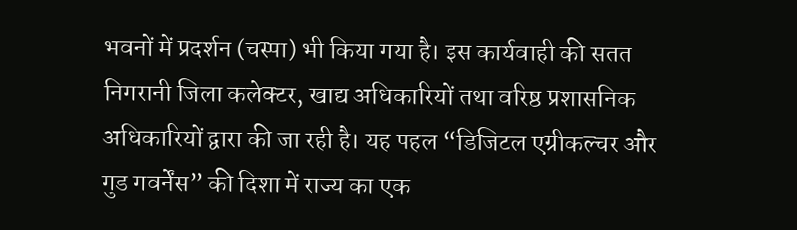भवनों में प्रदर्शन (चस्पा) भी किया गया है। इस कार्यवाही की सतत निगरानी जिला कलेक्टर, खाद्य अधिकारियों तथा वरिष्ठ प्रशासनिक अधिकारियों द्वारा की जा रही है। यह पहल “डिजिटल एग्रीकल्चर और गुड गवर्नेंस” की दिशा में राज्य का एक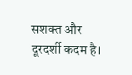सशक्त और दूरदर्शी कदम है।